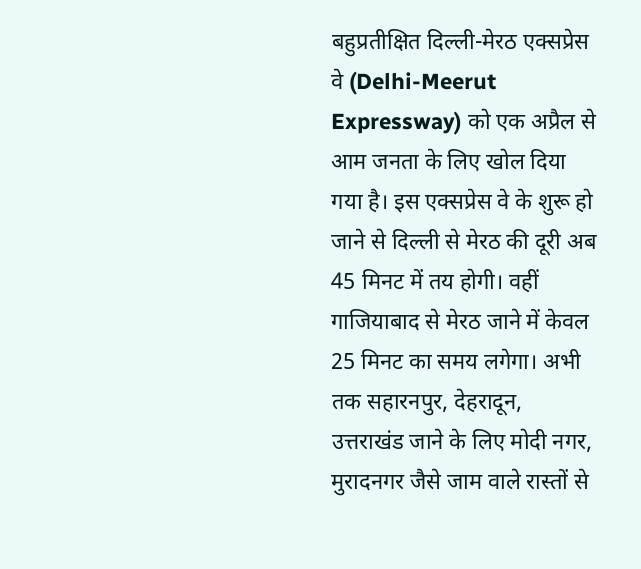बहुप्रतीक्षित दिल्ली-मेरठ एक्सप्रेस वे (Delhi-Meerut Expressway) को एक अप्रैल से आम जनता के लिए खोल दिया गया है। इस एक्सप्रेस वे के शुरू हो जाने से दिल्ली से मेरठ की दूरी अब 45 मिनट में तय होगी। वहीं गाजियाबाद से मेरठ जाने में केवल 25 मिनट का समय लगेगा। अभी तक सहारनपुर, देहरादून, उत्तराखंड जाने के लिए मोदी नगर, मुरादनगर जैसे जाम वाले रास्तों से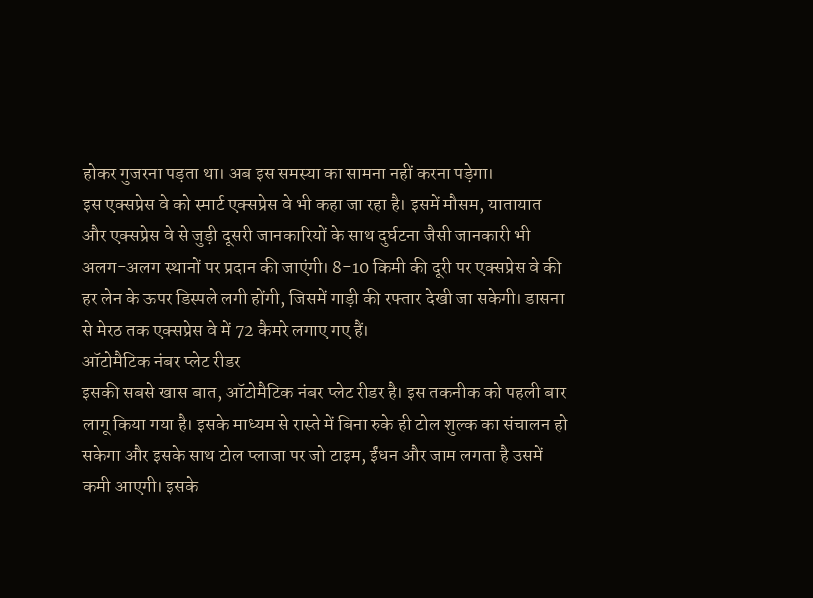होकर गुजरना पड़ता था। अब इस समस्या का सामना नहीं करना पड़ेगा।
इस एक्सप्रेस वे को स्मार्ट एक्सप्रेस वे भी कहा जा रहा है। इसमें मौसम, यातायात और एक्सप्रेस वे से जुड़ी दूसरी जानकारियों के साथ दुर्घटना जैसी जानकारी भी अलग-अलग स्थानों पर प्रदान की जाएंगी। 8-10 किमी की दूरी पर एक्सप्रेस वे की हर लेन के ऊपर डिस्पले लगी होंगी, जिसमें गाड़ी की रफ्तार देखी जा सकेगी। डासना से मेरठ तक एक्सप्रेस वे में 72 कैमरे लगाए गए हैं।
ऑटोमैटिक नंबर प्लेट रीडर
इसकी सबसे खास बात, ऑटोमैटिक नंबर प्लेट रीडर है। इस तकनीक को पहली बार लागू किया गया है। इसके माध्यम से रास्ते में बिना रुके ही टोल शुल्क का संचालन हो सकेगा और इसके साथ टोल प्लाजा पर जो टाइम, ईंधन और जाम लगता है उसमें कमी आएगी। इसके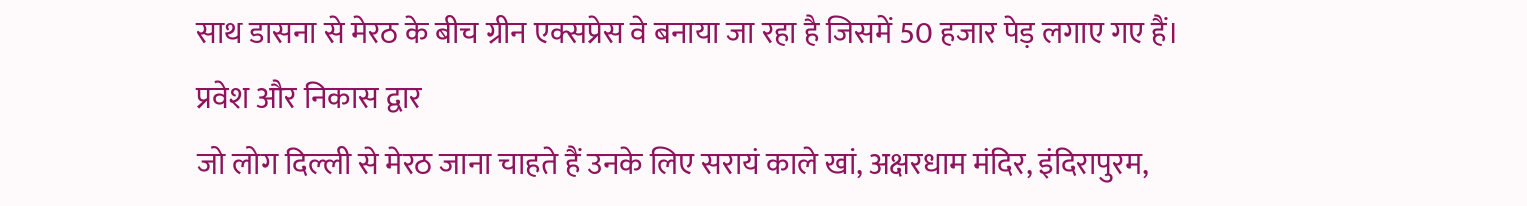साथ डासना से मेरठ के बीच ग्रीन एक्सप्रेस वे बनाया जा रहा है जिसमें 50 हजार पेड़ लगाए गए हैं।
प्रवेश और निकास द्वार
जो लोग दिल्ली से मेरठ जाना चाहते हैं उनके लिए सरायं काले खां, अक्षरधाम मंदिर, इंदिरापुरम,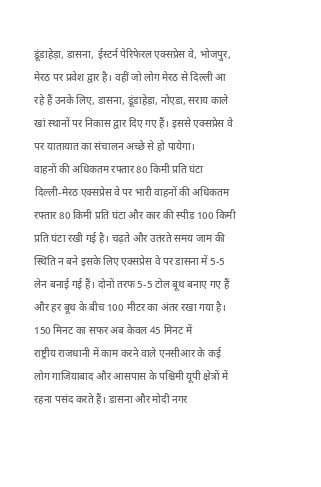डूंडाहेड़ा, डासना, ईस्टर्न पेरिफेरल एक्सप्रेस वे, भोजपुर, मेरठ पर प्रवेश द्वार है। वहीं जो लोग मेरठ से दिल्ली आ रहे हैं उनके लिए, डासना, डूंडाहेड़ा, नोएडा, सराय काले खां स्थानों पर निकास द्वार दिए गए हैं। इससे एक्सप्रेस वे पर यातायात का संचालन अच्छे से हो पायेगा।
वाहनों की अधिकतम रफ्तार 80 किमी प्रति घंटा
दिल्ली-मेरठ एक्सप्रेस वे पर भारी वाहनों की अधिकतम रफ्तार 80 किमी प्रति घंटा और कार की स्पीड 100 किमी प्रति घंटा रखी गई है। चढ़ते और उतरते समय जाम की स्थिति न बने इसके लिए एक्सप्रेस वे पर डासना में 5-5 लेन बनाई गई हैं। दोनों तरफ 5-5 टोल बूथ बनाए गए हैं और हर बूथ के बीच 100 मीटर का अंतर रखा गया है।
150 मिनट का सफर अब केवल 45 मिनट में
राष्ट्रीय राजधानी में काम करने वाले एनसीआर के कई लोग गाजियाबाद और आसपास के पश्चिमी यूपी क्षेत्रों में रहना पसंद करते हैं। डासना और मोदी नगर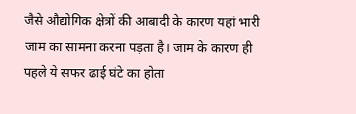जैसे औद्योगिक क्षेत्रों की आबादी के कारण यहां भारी जाम का सामना करना पड़ता है। जाम के कारण ही पहले ये सफर ढाई घंटे का होता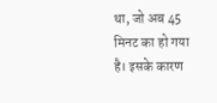था, जो अब 45 मिनट का हो गया है। इसके कारण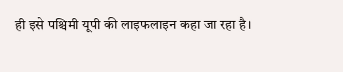ही इसे पश्चिमी यूपी की लाइफलाइन कहा जा रहा है।